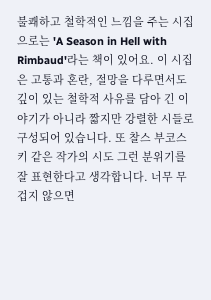불쾌하고 철학적인 느낌을 주는 시집으로는 'A Season in Hell with Rimbaud'라는 책이 있어요. 이 시집은 고통과 혼란, 절망을 다루면서도 깊이 있는 철학적 사유를 담아 긴 이야기가 아니라 짧지만 강렬한 시들로 구성되어 있습니다. 또 찰스 부코스키 같은 작가의 시도 그런 분위기를 잘 표현한다고 생각합니다. 너무 무겁지 않으면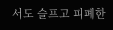서도 슬프고 피폐한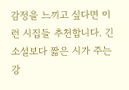감정을 느끼고 싶다면 이런 시집들 추천합니다. 긴 소설보다 짧은 시가 주는 강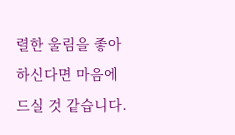렬한 울림을 좋아하신다면 마음에 드실 것 같습니다.